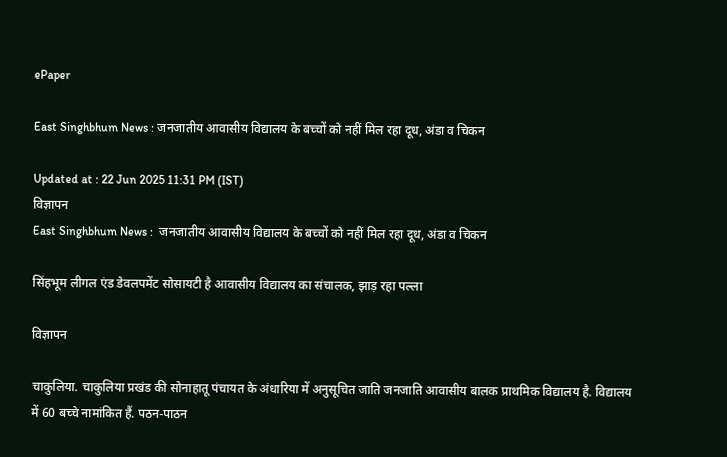ePaper

East Singhbhum News : जनजातीय आवासीय विद्यालय के बच्चों को नहीं मिल रहा दूध, अंडा व चिकन

Updated at : 22 Jun 2025 11:31 PM (IST)
विज्ञापन
East Singhbhum News :  जनजातीय आवासीय विद्यालय के बच्चों को नहीं मिल रहा दूध, अंडा व चिकन

सिंहभूम लीगल एंड डेवलपमेंट सोसायटी है आवासीय विद्यालय का संचालक, झाड़ रहा पल्ला

विज्ञापन

चाकुलिया. चाकुलिया प्रखंड की सोनाहातू पंचायत के अंधारिया में अनुसूचित जाति जनजाति आवासीय बालक प्राथमिक विद्यालय है. विद्यालय में 60 बच्चे नामांकित हैं. पठन-पाठन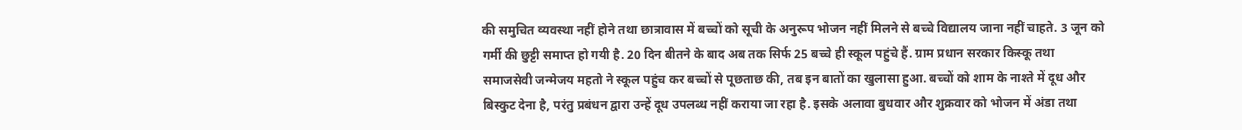की समुचित व्यवस्था नहीं होने तथा छात्रावास में बच्चों को सूची के अनुरूप भोजन नहीं मिलने से बच्चे विद्यालय जाना नहीं चाहते. 3 जून को गर्मी की छुट्टी समाप्त हो गयी है. 20 दिन बीतने के बाद अब तक सिर्फ 25 बच्चे ही स्कूल पहुंचे हैं. ग्राम प्रधान सरकार किस्कू तथा समाजसेवी जन्मेजय महतो ने स्कूल पहुंच कर बच्चों से पूछताछ की, तब इन बातों का खुलासा हुआ. बच्चों को शाम के नाश्ते में दूध और बिस्कुट देना है, परंतु प्रबंधन द्वारा उन्हें दूध उपलब्ध नहीं कराया जा रहा है. इसके अलावा बुधवार और शुक्रवार को भोजन में अंडा तथा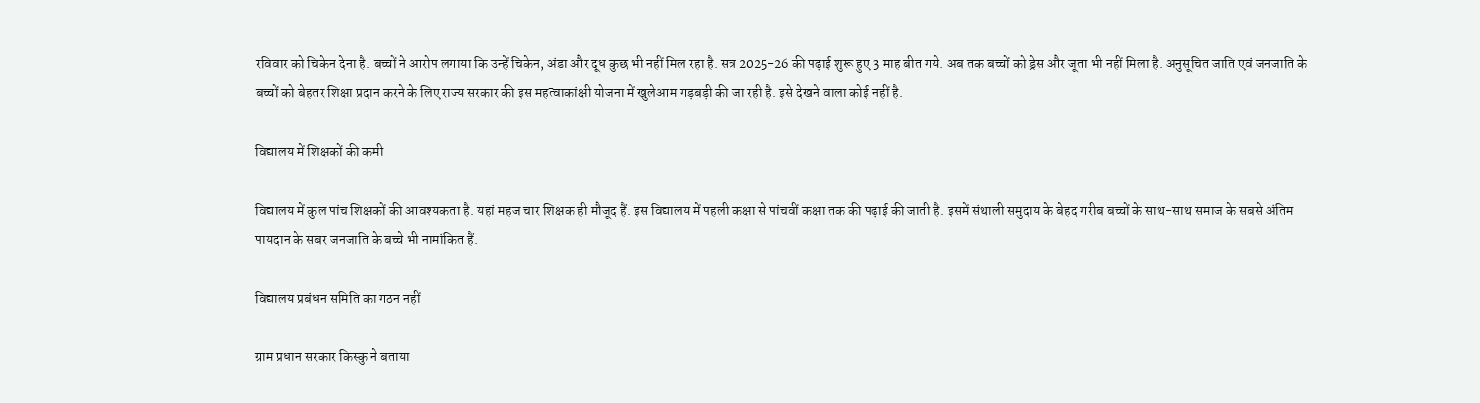रविवार को चिकेन देना है. बच्चों ने आरोप लगाया कि उन्हें चिकेन, अंडा और दूध कुछ भी नहीं मिल रहा है. सत्र 2025-26 की पढ़ाई शुरू हुए 3 माह बीत गये. अब तक बच्चों को ड्रेस और जूता भी नहीं मिला है. अनुसूचित जाति एवं जनजाति के बच्चों को बेहतर शिक्षा प्रदान करने के लिए राज्य सरकार की इस महत्वाकांक्षी योजना में खुलेआम गड़बड़ी की जा रही है. इसे देखने वाला कोई नहीं है.

विद्यालय में शिक्षकों की कमी

विद्यालय में कुल पांच शिक्षकों की आवश्यकता है. यहां महज चार शिक्षक ही मौजूद हैं. इस विद्यालय में पहली कक्षा से पांचवीं कक्षा तक की पढ़ाई की जाती है. इसमें संथाली समुदाय के बेहद गरीब बच्चों के साथ-साथ समाज के सबसे अंतिम पायदान के सबर जनजाति के बच्चे भी नामांकित हैं.

विद्यालय प्रबंधन समिति का गठन नहीं

ग्राम प्रधान सरकार किस्कु ने बताया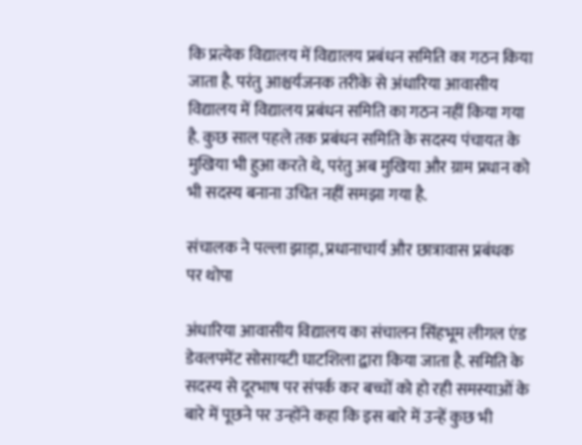कि प्रत्येक विद्यालय में विद्यालय प्रबंधन समिति का गठन किया जाता है. परंतु आश्चर्यजनक तरीके से अंधारिया आवासीय विद्यालय में विद्यालय प्रबंधन समिति का गठन नहीं किया गया है. कुछ साल पहले तक प्रबंधन समिति के सदस्य पंचायत के मुखिया भी हुआ करते थे, परंतु अब मुखिया और ग्राम प्रधान को भी सदस्य बनाना उचित नहीं समझा गया है.

संचालक ने पल्ला झाड़ा, प्रधानाचार्य और छात्रावास प्रबंधक पर थोपा

अंधारिया आवासीय विद्यालय का संचालन सिंहभूम लीगल एंड डेवलपमेंट सोसायटी घाटशिला द्वारा किया जाता है. समिति के सदस्य से दूरभाष पर संपर्क कर बच्चों को हो रही समस्याओं के बारे में पूछने पर उन्होंने कहा कि इस बारे में उन्हें कुछ भी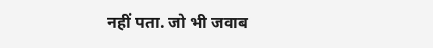नहीं पता. जो भी जवाब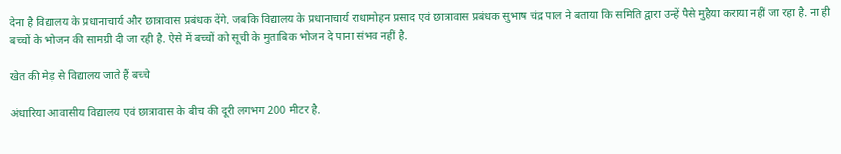देना है विद्यालय के प्रधानाचार्य और छात्रावास प्रबंधक देंगे. जबकि विद्यालय के प्रधानाचार्य राधामोहन प्रसाद एवं छात्रावास प्रबंधक सुभाष चंद्र पाल ने बताया कि समिति द्वारा उन्हें पैसे मुहैया कराया नहीं जा रहा है. ना ही बच्चों के भोजन की सामग्री दी जा रही है. ऐसे में बच्चों को सूची के मुताबिक भोजन दे पाना संभव नहीं है.

खेत की मेड़ से विद्यालय जाते हैं बच्चे

अंधारिया आवासीय विद्यालय एवं छात्रावास के बीच की दूरी लगभग 200 मीटर है.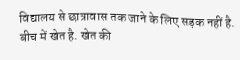विद्यालय से छात्रावास तक जाने के लिए सड़क नहीं है. बीच में खेत है. खेत की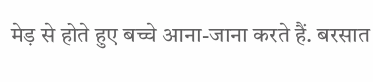मेड़ से होते हुए बच्चे आना-जाना करते हैं. बरसात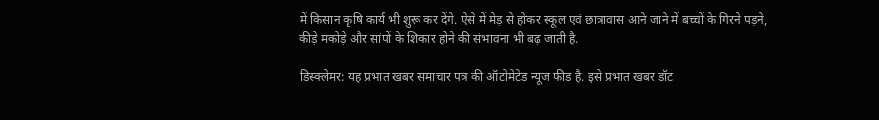में किसान कृषि कार्य भी शुरू कर देंगे. ऐसे में मेड़ से होकर स्कूल एवं छात्रावास आने जाने में बच्चों के गिरने पड़ने, कीड़े मकोड़े और सांपों के शिकार होने की संभावना भी बढ़ जाती है.

डिस्क्लेमर: यह प्रभात खबर समाचार पत्र की ऑटोमेटेड न्यूज फीड है. इसे प्रभात खबर डॉट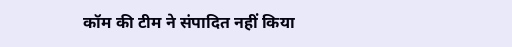कॉम की टीम ने संपादित नहीं किया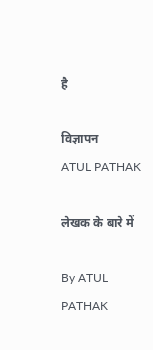है

विज्ञापन
ATUL PATHAK

लेखक के बारे में

By ATUL PATHAK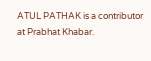ATUL PATHAK is a contributor at Prabhat Khabar.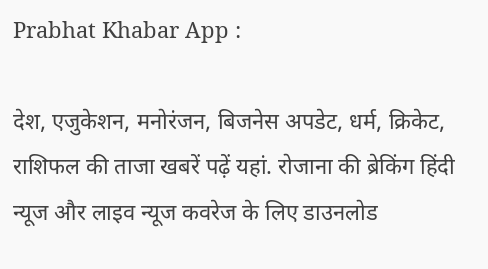Prabhat Khabar App :

देश, एजुकेशन, मनोरंजन, बिजनेस अपडेट, धर्म, क्रिकेट, राशिफल की ताजा खबरें पढ़ें यहां. रोजाना की ब्रेकिंग हिंदी न्यूज और लाइव न्यूज कवरेज के लिए डाउनलोड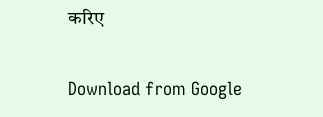करिए

Download from Google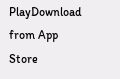PlayDownload from App Store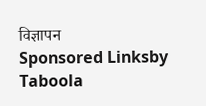विज्ञापन
Sponsored Linksby Taboola